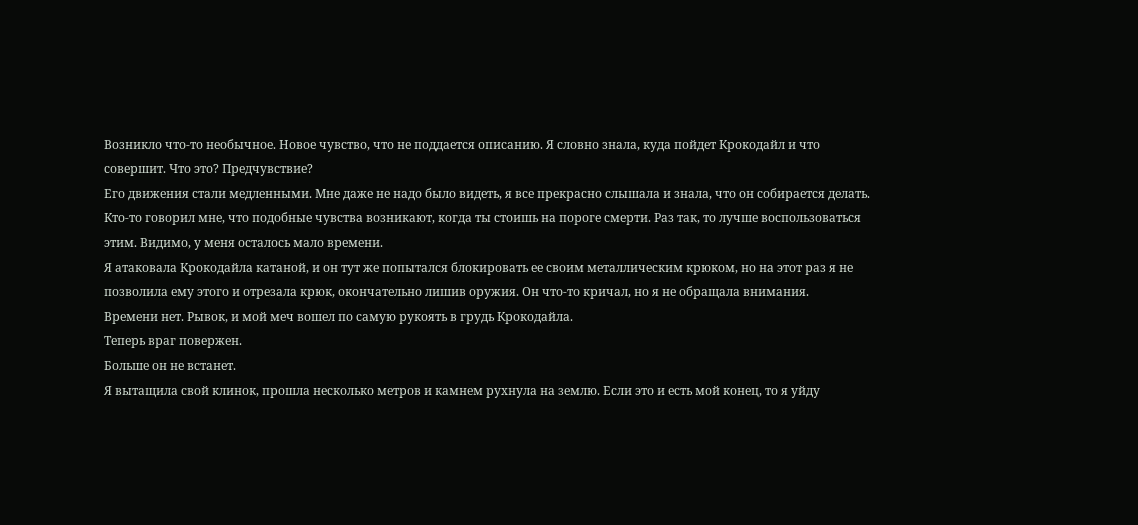Возникло что-то необычное. Новое чувство, что не поддается описанию. Я словно знала, куда пойдет Крокодайл и что совершит. Что это? Предчувствие?
Его движения стали медленными. Мне даже не надо было видеть, я все прекрасно слышала и знала, что он собирается делать.
Кто-то говорил мне, что подобные чувства возникают, когда ты стоишь на пороге смерти. Раз так, то лучше воспользоваться этим. Видимо, у меня осталось мало времени.
Я атаковала Крокодайла катаной, и он тут же попытался блокировать ее своим металлическим крюком, но на этот раз я не позволила ему этого и отрезала крюк, окончательно лишив оружия. Он что-то кричал, но я не обращала внимания.
Времени нет. Рывок, и мой меч вошел по самую рукоять в грудь Крокодайла.
Теперь враг повержен.
Больше он не встанет.
Я вытащила свой клинок, прошла несколько метров и камнем рухнула на землю. Если это и есть мой конец, то я уйду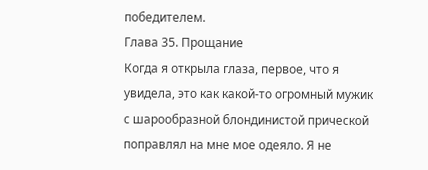победителем.
Глава 35. Прощание
Когда я открыла глаза, первое, что я увидела, это как какой-то огромный мужик с шарообразной блондинистой прической поправлял на мне мое одеяло. Я не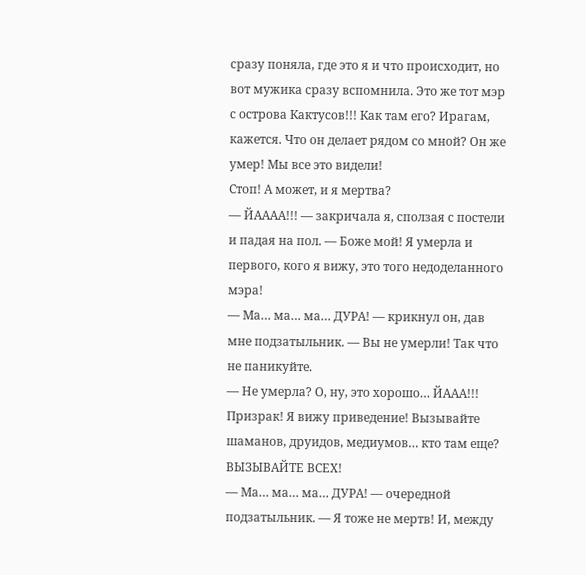сразу поняла, где это я и что происходит, но вот мужика сразу вспомнила. Это же тот мэр с острова Кактусов!!! Как там его? Ирагам, кажется. Что он делает рядом со мной? Он же умер! Мы все это видели!
Стоп! А может, и я мертва?
— ЙАААА!!! — закричала я, сползая с постели и падая на пол. — Боже мой! Я умерла и первого, кого я вижу, это того недоделанного мэра!
— Ма… ма… ма… ДУРА! — крикнул он, дав мне подзатыльник. — Вы не умерли! Так что не паникуйте.
— Не умерла? О, ну, это хорошо… ЙААА!!! Призрак! Я вижу приведение! Вызывайте шаманов, друидов, медиумов… кто там еще? ВЫЗЫВАЙТЕ ВСЕХ!
— Ма… ма… ма… ДУРА! — очередной подзатыльник. — Я тоже не мертв! И, между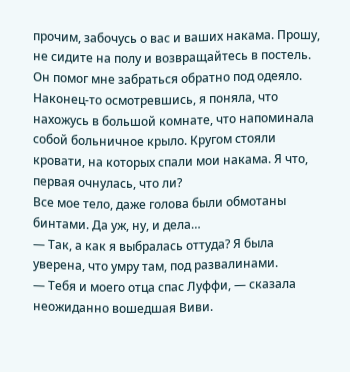прочим, забочусь о вас и ваших накама. Прошу, не сидите на полу и возвращайтесь в постель.
Он помог мне забраться обратно под одеяло. Наконец-то осмотревшись, я поняла, что нахожусь в большой комнате, что напоминала собой больничное крыло. Кругом стояли кровати, на которых спали мои накама. Я что, первая очнулась, что ли?
Все мое тело, даже голова были обмотаны бинтами. Да уж, ну, и дела…
— Так, а как я выбралась оттуда? Я была уверена, что умру там, под развалинами.
— Тебя и моего отца спас Луффи, — сказала неожиданно вошедшая Виви.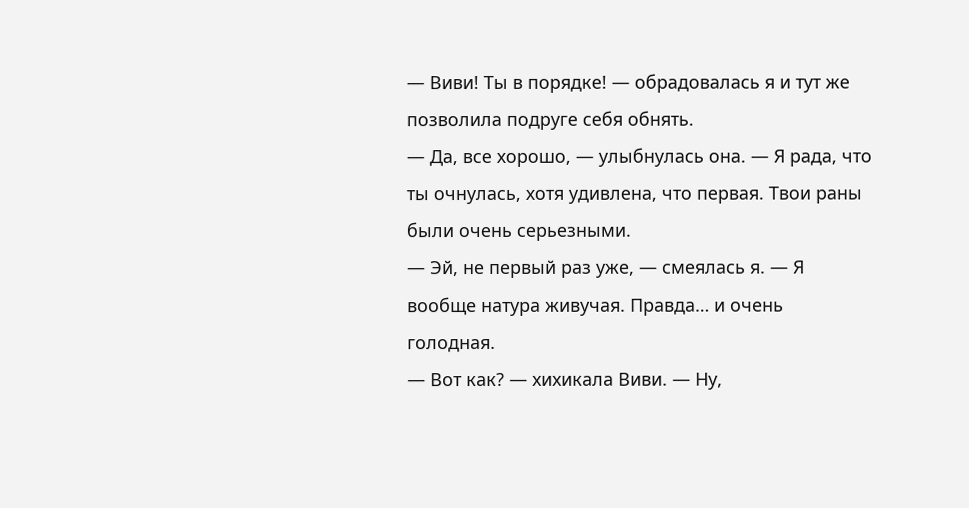— Виви! Ты в порядке! — обрадовалась я и тут же позволила подруге себя обнять.
— Да, все хорошо, — улыбнулась она. — Я рада, что ты очнулась, хотя удивлена, что первая. Твои раны были очень серьезными.
— Эй, не первый раз уже, — смеялась я. — Я вообще натура живучая. Правда… и очень голодная.
— Вот как? — хихикала Виви. — Ну,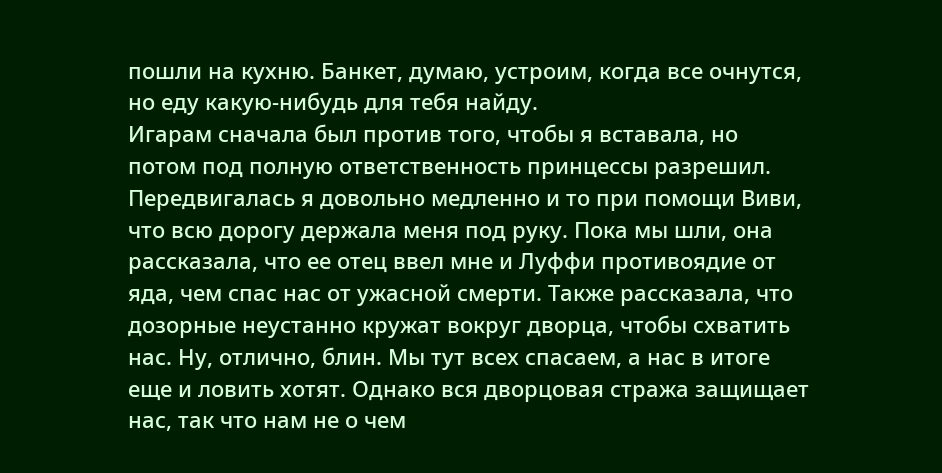пошли на кухню. Банкет, думаю, устроим, когда все очнутся, но еду какую-нибудь для тебя найду.
Игарам сначала был против того, чтобы я вставала, но потом под полную ответственность принцессы разрешил.
Передвигалась я довольно медленно и то при помощи Виви, что всю дорогу держала меня под руку. Пока мы шли, она рассказала, что ее отец ввел мне и Луффи противоядие от яда, чем спас нас от ужасной смерти. Также рассказала, что дозорные неустанно кружат вокруг дворца, чтобы схватить нас. Ну, отлично, блин. Мы тут всех спасаем, а нас в итоге еще и ловить хотят. Однако вся дворцовая стража защищает нас, так что нам не о чем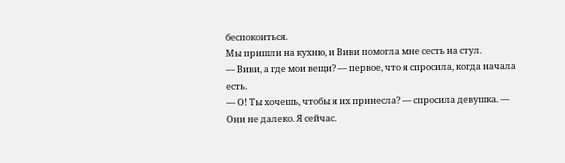беспокоиться.
Мы пришли на кухню, и Виви помогла мне сесть на стул.
— Виви, а где мои вещи? — первое, что я спросила, когда начала есть.
— О! Ты хочешь, чтобы я их принесла? — спросила девушка. — Они не далеко. Я сейчас.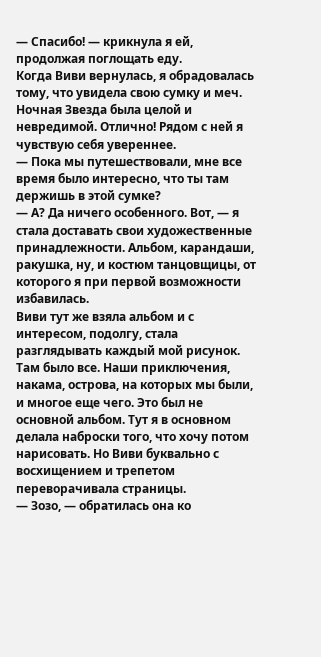— Спасибо! — крикнула я ей, продолжая поглощать еду.
Когда Виви вернулась, я обрадовалась тому, что увидела свою сумку и меч. Ночная Звезда была целой и невредимой. Отлично! Рядом с ней я чувствую себя увереннее.
— Пока мы путешествовали, мне все время было интересно, что ты там держишь в этой сумке?
— А? Да ничего особенного. Вот, — я стала доставать свои художественные принадлежности. Альбом, карандаши, ракушка, ну, и костюм танцовщицы, от которого я при первой возможности избавилась.
Виви тут же взяла альбом и с интересом, подолгу, стала разглядывать каждый мой рисунок. Там было все. Наши приключения, накама, острова, на которых мы были, и многое еще чего. Это был не основной альбом. Тут я в основном делала наброски того, что хочу потом нарисовать. Но Виви буквально с восхищением и трепетом переворачивала страницы.
— Зозо, — обратилась она ко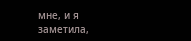мне, и я заметила,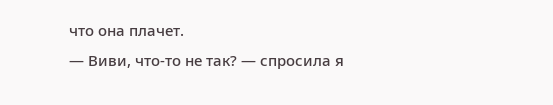что она плачет.
— Виви, что-то не так? — спросила я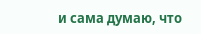и сама думаю, что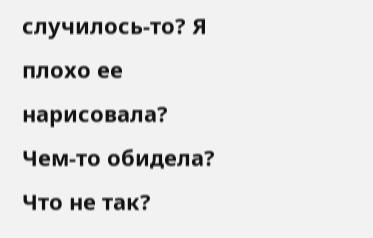случилось-то? Я плохо ее нарисовала? Чем-то обидела? Что не так?